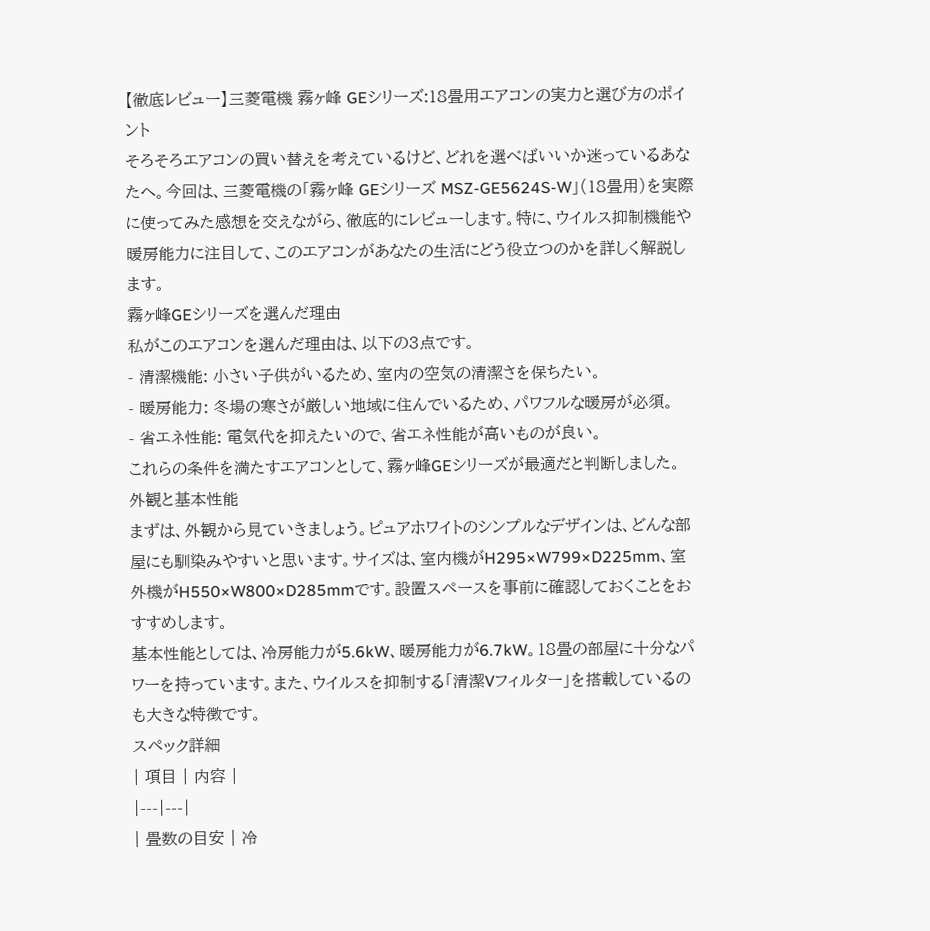【徹底レビュー】三菱電機 霧ヶ峰 GEシリーズ:18畳用エアコンの実力と選び方のポイント
そろそろエアコンの買い替えを考えているけど、どれを選べばいいか迷っているあなたへ。今回は、三菱電機の「霧ヶ峰 GEシリーズ MSZ-GE5624S-W」(18畳用)を実際に使ってみた感想を交えながら、徹底的にレビューします。特に、ウイルス抑制機能や暖房能力に注目して、このエアコンがあなたの生活にどう役立つのかを詳しく解説します。
霧ヶ峰GEシリーズを選んだ理由
私がこのエアコンを選んだ理由は、以下の3点です。
- 清潔機能: 小さい子供がいるため、室内の空気の清潔さを保ちたい。
- 暖房能力: 冬場の寒さが厳しい地域に住んでいるため、パワフルな暖房が必須。
- 省エネ性能: 電気代を抑えたいので、省エネ性能が高いものが良い。
これらの条件を満たすエアコンとして、霧ヶ峰GEシリーズが最適だと判断しました。
外観と基本性能
まずは、外観から見ていきましょう。ピュアホワイトのシンプルなデザインは、どんな部屋にも馴染みやすいと思います。サイズは、室内機がH295×W799×D225mm、室外機がH550×W800×D285mmです。設置スペースを事前に確認しておくことをおすすめします。
基本性能としては、冷房能力が5.6kW、暖房能力が6.7kW。18畳の部屋に十分なパワーを持っています。また、ウイルスを抑制する「清潔Vフィルター」を搭載しているのも大きな特徴です。
スペック詳細
| 項目 | 内容 |
|---|---|
| 畳数の目安 | 冷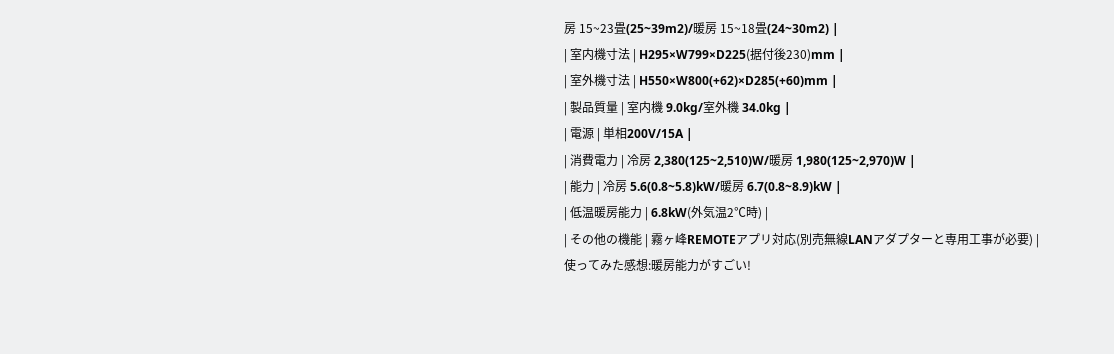房 15~23畳(25~39m2)/暖房 15~18畳(24~30m2) |
| 室内機寸法 | H295×W799×D225(据付後230)mm |
| 室外機寸法 | H550×W800(+62)×D285(+60)mm |
| 製品質量 | 室内機 9.0kg/室外機 34.0kg |
| 電源 | 単相200V/15A |
| 消費電力 | 冷房 2,380(125~2,510)W/暖房 1,980(125~2,970)W |
| 能力 | 冷房 5.6(0.8~5.8)kW/暖房 6.7(0.8~8.9)kW |
| 低温暖房能力 | 6.8kW(外気温2℃時) |
| その他の機能 | 霧ヶ峰REMOTEアプリ対応(別売無線LANアダプターと専用工事が必要) |
使ってみた感想:暖房能力がすごい!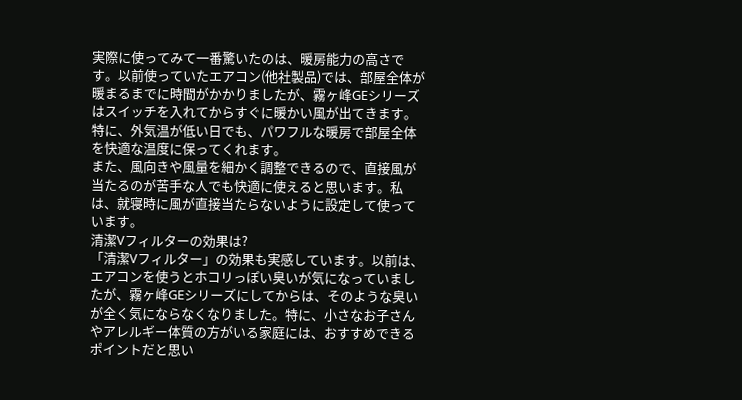実際に使ってみて一番驚いたのは、暖房能力の高さです。以前使っていたエアコン(他社製品)では、部屋全体が暖まるまでに時間がかかりましたが、霧ヶ峰GEシリーズはスイッチを入れてからすぐに暖かい風が出てきます。特に、外気温が低い日でも、パワフルな暖房で部屋全体を快適な温度に保ってくれます。
また、風向きや風量を細かく調整できるので、直接風が当たるのが苦手な人でも快適に使えると思います。私は、就寝時に風が直接当たらないように設定して使っています。
清潔Vフィルターの効果は?
「清潔Vフィルター」の効果も実感しています。以前は、エアコンを使うとホコリっぽい臭いが気になっていましたが、霧ヶ峰GEシリーズにしてからは、そのような臭いが全く気にならなくなりました。特に、小さなお子さんやアレルギー体質の方がいる家庭には、おすすめできるポイントだと思い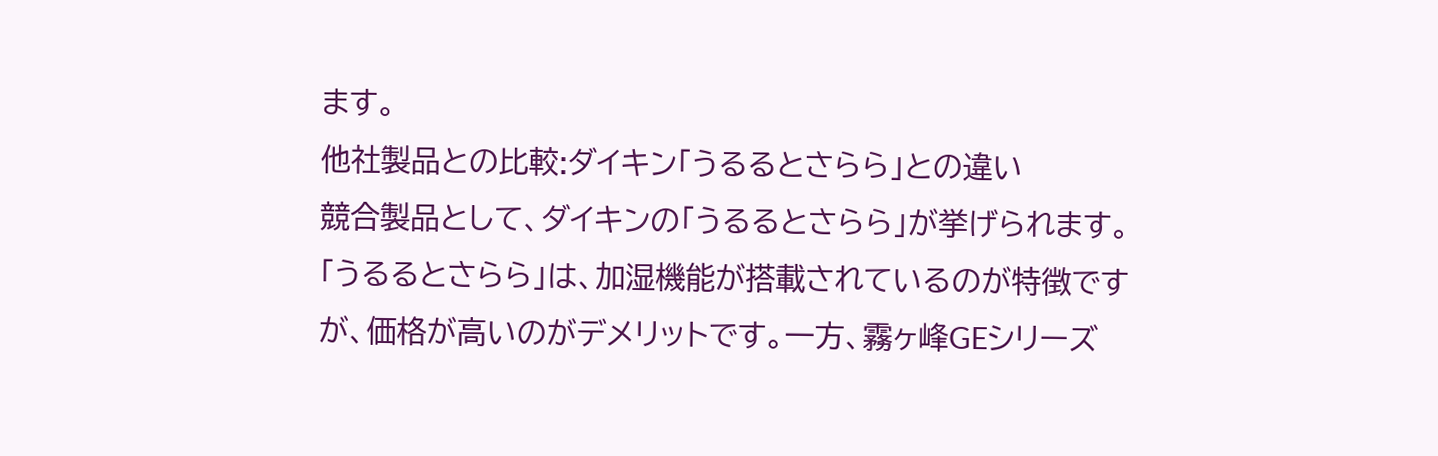ます。
他社製品との比較:ダイキン「うるるとさらら」との違い
競合製品として、ダイキンの「うるるとさらら」が挙げられます。「うるるとさらら」は、加湿機能が搭載されているのが特徴ですが、価格が高いのがデメリットです。一方、霧ヶ峰GEシリーズ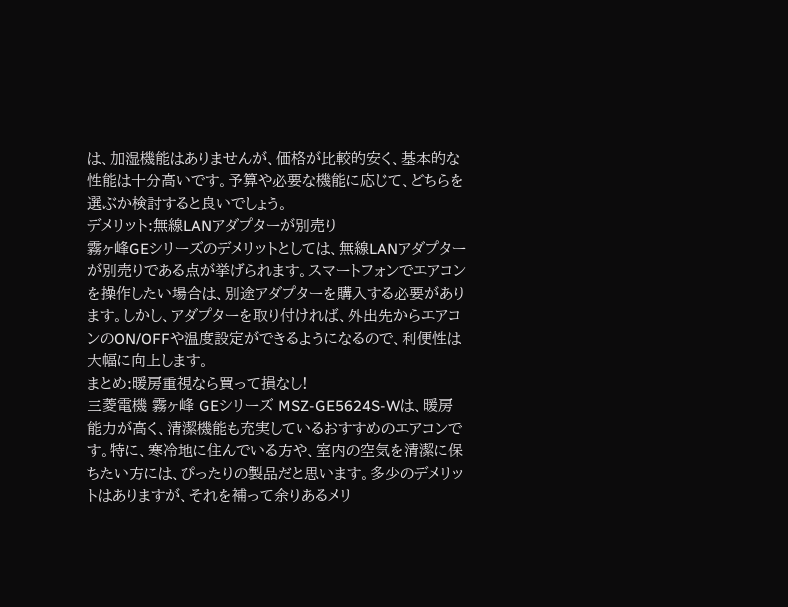は、加湿機能はありませんが、価格が比較的安く、基本的な性能は十分高いです。予算や必要な機能に応じて、どちらを選ぶか検討すると良いでしょう。
デメリット:無線LANアダプターが別売り
霧ヶ峰GEシリーズのデメリットとしては、無線LANアダプターが別売りである点が挙げられます。スマートフォンでエアコンを操作したい場合は、別途アダプターを購入する必要があります。しかし、アダプターを取り付ければ、外出先からエアコンのON/OFFや温度設定ができるようになるので、利便性は大幅に向上します。
まとめ:暖房重視なら買って損なし!
三菱電機 霧ヶ峰 GEシリーズ MSZ-GE5624S-Wは、暖房能力が高く、清潔機能も充実しているおすすめのエアコンです。特に、寒冷地に住んでいる方や、室内の空気を清潔に保ちたい方には、ぴったりの製品だと思います。多少のデメリットはありますが、それを補って余りあるメリ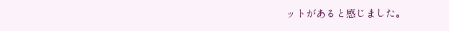ットがあると感じました。